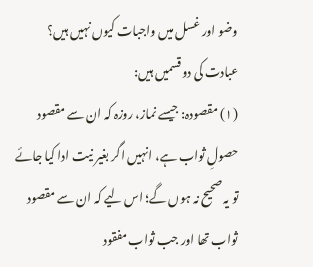وضو اور غسل میں واجبات کیوں نہیں ہیں؟
عبادت کی دو قسمیں ہیں:
(۱) مقصودہ: جیسے نماز، روزہ کہ ان سے مقصود حصولِ ثواب ہے، انہیں اگر بغیر نیت ادا کیا جائے تو یہ صحیح نہ ہوں گے؛ اس لیے کہ ان سے مقصود ثواب تھا اور جب ثواب مفقود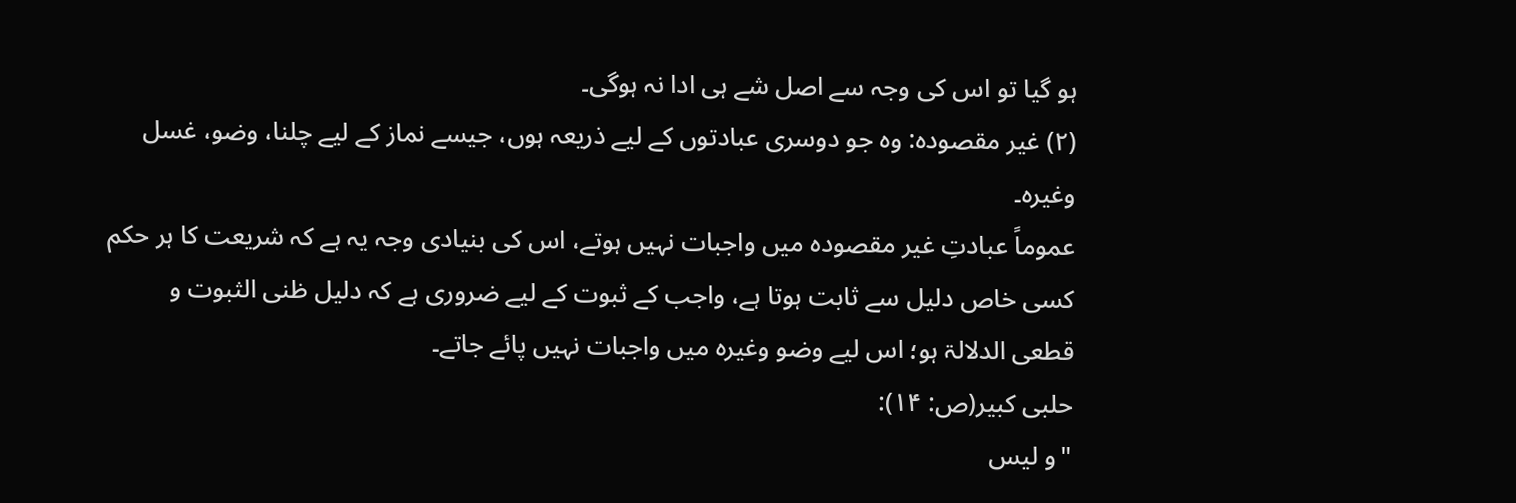ہو گیا تو اس کی وجہ سے اصل شے ہی ادا نہ ہوگی۔
(۲) غیر مقصودہ: وہ جو دوسری عبادتوں کے لیے ذریعہ ہوں، جیسے نماز کے لیے چلنا، وضو، غسل وغیرہ۔
عموماً عبادتِ غیر مقصودہ میں واجبات نہیں ہوتے، اس کی بنیادی وجہ یہ ہے کہ شریعت کا ہر حکم کسی خاص دلیل سے ثابت ہوتا ہے، واجب کے ثبوت کے لیے ضروری ہے کہ دلیل ظنی الثبوت و قطعی الدلالۃ ہو؛ اس لیے وضو وغیرہ میں واجبات نہیں پائے جاتے۔
حلبی كبیر(ص: ۱۴):
"و لیس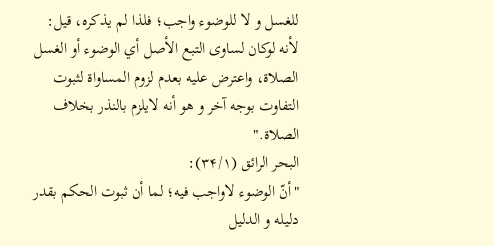للغسل و لا للوضوء واجب؛ فلذا لم یذكرہ، قیل: لأنه لوكان لساوى التبع الأصل أي الوضوء أو الغسل الصلاة، واعترض علیه بعدم لزوم المساواۃ لثبوت التفاوت بوجه آخر و هو أنه لایلزم بالنذر بخلاف الصلاۃ."
البحر الرائق (۳۴/۱):
"أنّ الوضوء لاواجب فیه؛ لما أن ثبوت الحکم بقدر دلیله و الدلیل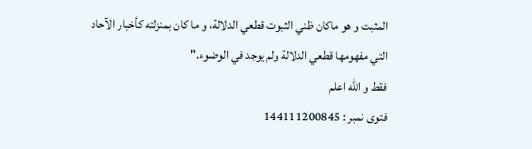المثبت و هو ماکان ظني الثبوت قطعي الدلالة، و ما کان بمنزلته کأخبار الآحاد التي مفھومھا قطعي الدلالة ولم یوجد في الوضوء."
فقط و الله اعلم
فتوی نمبر : 144111200845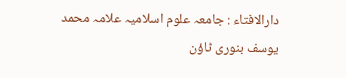دارالافتاء : جامعہ علوم اسلامیہ علامہ محمد یوسف بنوری ٹاؤن